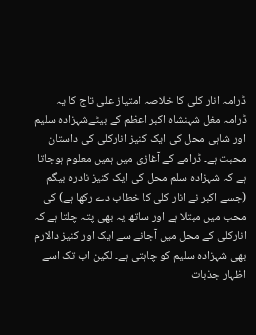ڈرامہ انار کلی کا خلاصہ امتیاز علی تاج کا یہ ڈرامہ مغل شہنشاہ اکبر اعظم کے بیٹےشہزادہ سلیم اور شاہی محل کی ایک کنیز انارکلی کی داستان محبت ہے۔ ڈرامے کے آغازی میں ہمیں معلوم ہوجاتا ہے کہ شہزادہ سلم محل کی ایک کنیز نادرہ بیگم (جسے اکبر نے انار کلی کا خطاب دے رکھا ہے) کی محب میں مبتلا ہے اور ساتھ یہ بھی پتہ چلتا ہے کہ انارکلی کے محل میں آجانے سے ایک اور کنیز دالارم بھی شہزادہ سلیم کو چاہتی ہے۔ لکین اب تک اسے اظہار جذبات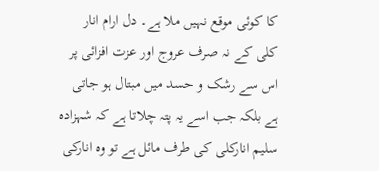کا کوئی موقع نہیں ملا ہے۔ دل ارام انار کلی کے نہ صرف عروج اور عزت افزائی پر اس سے رشک و حسد میں مبتال ہو جاتی ہے بلکہ جب اسے یہ پتہ چلاتا ہے کہ شہزادہ سلیم انارکلی کی طرف مائل ہے تو وہ انارکی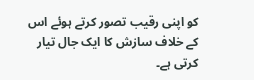کو اپنی رقیب تصور کرتے ہوئے اس کے خلاف سازش کا ایک جال تیار کرتی ہے۔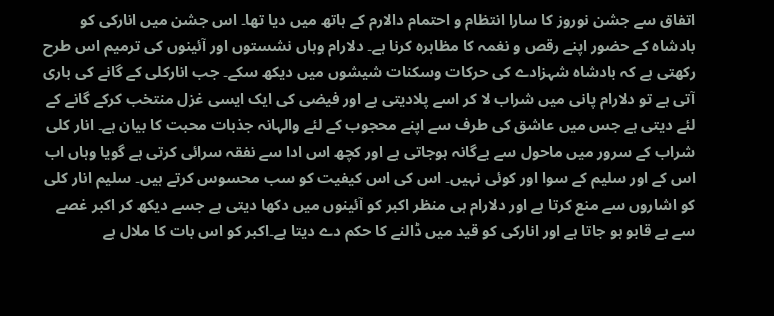اتفاق سے جشن نوروز کا سارا انتظام و احتمام دالارم کے ہاتھ میں دیا تھا۔ اس جشن میں انارکی کو بادشاہ کے حضور اپنے رقص و نغمہ کا مظاہرہ کرنا ہے۔ دلارام وہاں نشستوں اور آئینوں کی ترمیم اس طرح رکھتی ہے کہ بادشاہ شہزادے کی حرکات وسکنات شیشوں میں دیکھ سکے۔ جب انارکلی کے گانے کی باری آتی ہے تو دلارام پانی میں شراب لا کر اسے پلادیتی ہے اور فیضی کی ایک ایسی غزل منتخب کرکے گانے کے لئے دیتی ہے جس میں عاشق کی طرف سے اپنے محجوب کے لئے والہانہ جذبات محبت کا بیان ہے۔ انار کلی شراب کے سرور میں ماحول سے بےگانہ ہوجاتی ہے اور کچھ اس ادا سے نفقہ سرائی کرتی ہے گویا وہاں اب اس کے اور سلیم کے سوا اور کوئی نہیں۔ اس کی اس کیفیت کو سب محسوس کرتے ہیں۔ سلیم انار کلی کو اشاروں سے منع کرتا ہے اور دلارام ہی منظر اکبر کو آئینوں میں دکھا دیتی ہے جسے دیکھ کر اکبر غصے سے بے قابو ہو جاتا ہے اور انارکی کو قید میں ڈالنے کا حکم دے دیتا ہے۔اکبر کو اس بات کا ملال ہے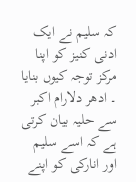کہ سلیم نے ایک ادنی کنیز کو اپنا مرکز توجہ کیوں بنایا ۔ ادھر دلارام اکبر سے حلیہ بیان کرتی ہے کہ اسے سلیم اور انارکی کو اپنے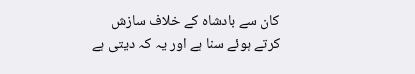کان سے بادشاہ کے خلاف سازش کرتے ہوئے سنا ہے اور یہ کہ دیتی ہے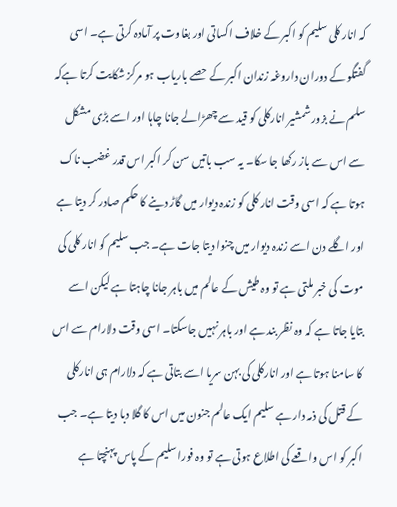کہ انار کلی سلیم کو اکبر کے خلاف اکساتی اور بغاوت پر آمادہ کرتی ہے۔ اسی گفتگو کے دوران داروغہ زندان اکبر کے حصے باریاب ہو مرکز شکایت کرتا ہےکہ سلم نے بزور شمشیر انارکلی کو قید سے چھڑالے جانا چاہا اور اسے بڑی مشکل سے اس سے باز رکھا جا سکا۔ یہ سب باتیں سن کر اکبر اس قدر غضب ناک ہوتا ہے کہ اسی وقت انار کلی کو زندہ دیوار میں گاڑ دینے کا حکم صادر کر دیتا ہے اور اگلے دن اسے زندہ دیوار میں چنوا دیتا جات ہے۔ جب سلیم کو انار کلی کی موت کی خبر ملتی ہے تو وہ طیش کے عالم میں باہر جانا چاہتا ہے لیکن اسے بتایا جاتا ہے کہ وہ نظر بند ہے اور باہر نہیں جاسکتا۔ اسی وقت دلارام سے اس کا سامنا ہوتا ہے اور انارکلی کی بہن سریا اسے بتاتی ہے کہ دلارام ہی انارکلی کے قتل کی ذمہ دار ہے سلیم ایک عالم جنون میں اس کا گلا دبا دیتا ہے۔ جب اکبر کو اس واقعے کی اطلاع ہوتی ہے تو وہ فورا سلیم کے پاس پہنچتا ہے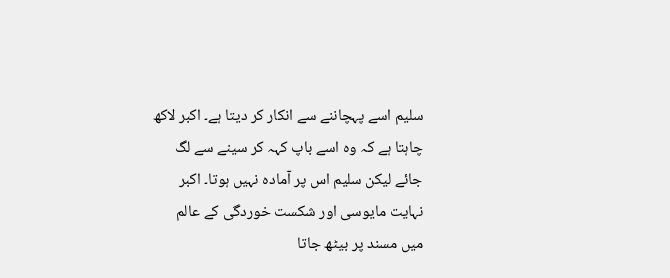سلیم اسے پہچاننے سے انکار کر دیتا ہے۔ اکبر لاکھ چاہتا ہے کہ وہ اسے باپ کہہ کر سینے سے لگ جائے لیکن سلیم اس پر آمادہ نہیں ہوتا۔ اکبر نہایت مایوسی اور شکست خوردگی کے عالم میں مسند پر بیٹھ جاتا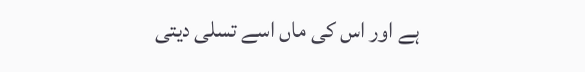ہے اور اس کی ماں اسے تسلی دیتی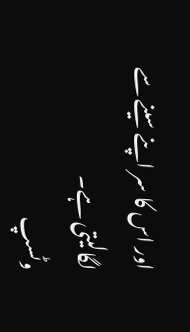اور اس کا سر اپنے سینے سے لگالیتی ہے۔
وٹسپ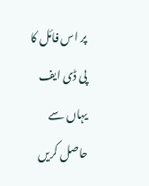پر اس فائل کا پی ڈی ایف یہاں سے حاصل کریں